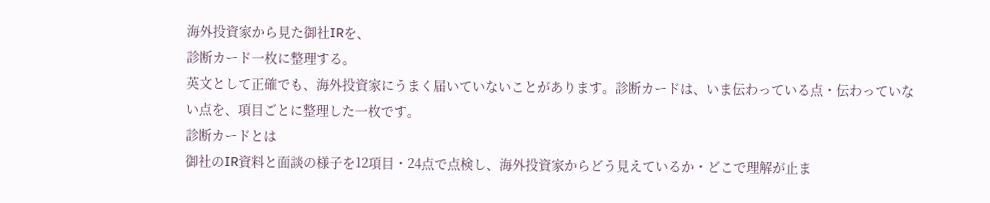海外投資家から見た御社IRを、
診断カード一枚に整理する。
英文として正確でも、海外投資家にうまく届いていないことがあります。診断カードは、いま伝わっている点・伝わっていない点を、項目ごとに整理した一枚です。
診断カードとは
御社のIR資料と面談の様子を12項目・24点で点検し、海外投資家からどう見えているか・どこで理解が止ま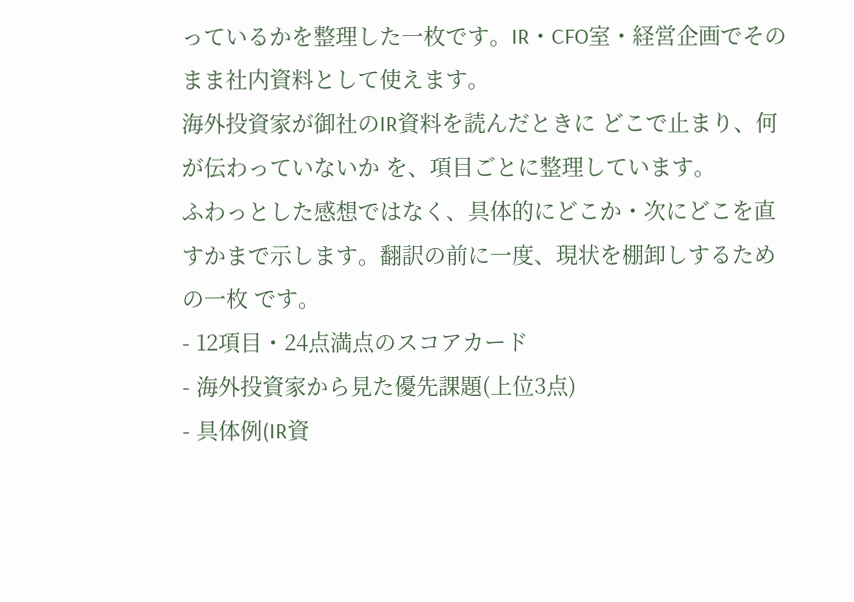っているかを整理した一枚です。IR・CFO室・経営企画でそのまま社内資料として使えます。
海外投資家が御社のIR資料を読んだときに どこで止まり、何が伝わっていないか を、項目ごとに整理しています。
ふわっとした感想ではなく、具体的にどこか・次にどこを直すかまで示します。翻訳の前に一度、現状を棚卸しするための一枚 です。
- 12項目・24点満点のスコアカード
- 海外投資家から見た優先課題(上位3点)
- 具体例(IR資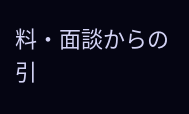料・面談からの引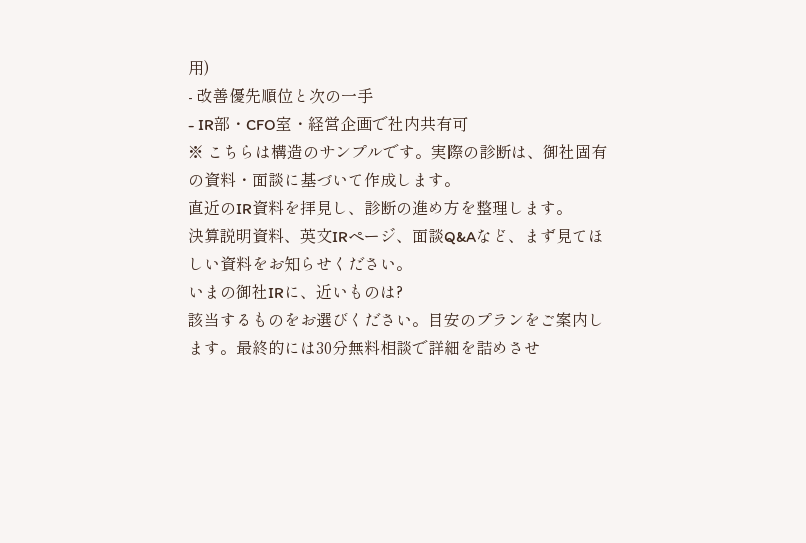用)
- 改善優先順位と次の一手
- IR部・CFO室・経営企画で社内共有可
※ こちらは構造のサンプルです。実際の診断は、御社固有の資料・面談に基づいて作成します。
直近のIR資料を拝見し、診断の進め方を整理します。
決算説明資料、英文IRページ、面談Q&Aなど、まず見てほしい資料をお知らせください。
いまの御社IRに、近いものは?
該当するものをお選びください。目安のプランをご案内します。最終的には30分無料相談で詳細を詰めさせ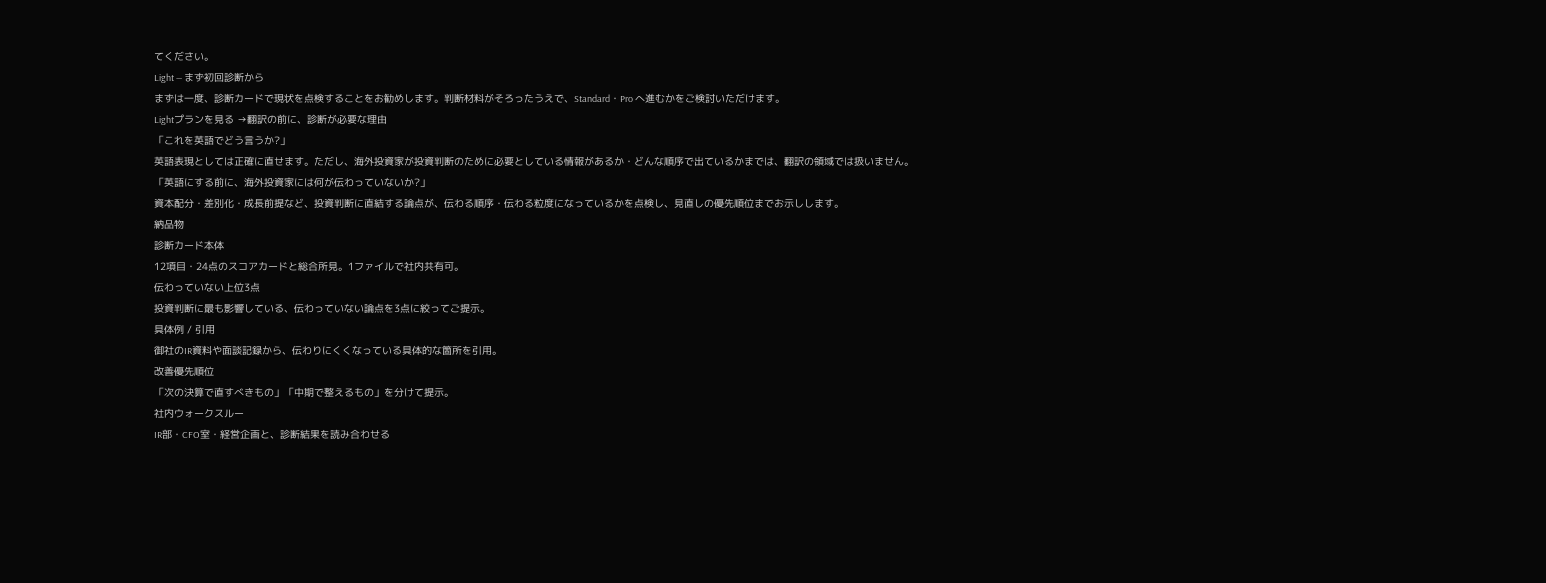てください。
Light — まず初回診断から
まずは一度、診断カードで現状を点検することをお勧めします。判断材料がそろったうえで、Standard・Pro へ進むかをご検討いただけます。
Lightプランを見る →翻訳の前に、診断が必要な理由
「これを英語でどう言うか?」
英語表現としては正確に直せます。ただし、海外投資家が投資判断のために必要としている情報があるか・どんな順序で出ているかまでは、翻訳の領域では扱いません。
「英語にする前に、海外投資家には何が伝わっていないか?」
資本配分・差別化・成長前提など、投資判断に直結する論点が、伝わる順序・伝わる粒度になっているかを点検し、見直しの優先順位までお示しします。
納品物
診断カード本体
12項目・24点のスコアカードと総合所見。1ファイルで社内共有可。
伝わっていない上位3点
投資判断に最も影響している、伝わっていない論点を3点に絞ってご提示。
具体例 / 引用
御社のIR資料や面談記録から、伝わりにくくなっている具体的な箇所を引用。
改善優先順位
「次の決算で直すべきもの」「中期で整えるもの」を分けて提示。
社内ウォークスルー
IR部・CFO室・経営企画と、診断結果を読み合わせる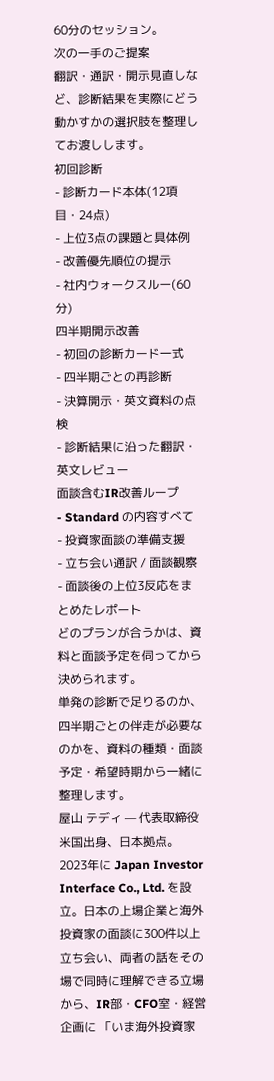60分のセッション。
次の一手のご提案
翻訳・通訳・開示見直しなど、診断結果を実際にどう動かすかの選択肢を整理してお渡しします。
初回診断
- 診断カード本体(12項目・24点)
- 上位3点の課題と具体例
- 改善優先順位の提示
- 社内ウォークスルー(60分)
四半期開示改善
- 初回の診断カード一式
- 四半期ごとの再診断
- 決算開示・英文資料の点検
- 診断結果に沿った翻訳・英文レビュー
面談含むIR改善ループ
- Standard の内容すべて
- 投資家面談の準備支援
- 立ち会い通訳 / 面談観察
- 面談後の上位3反応をまとめたレポート
どのプランが合うかは、資料と面談予定を伺ってから決められます。
単発の診断で足りるのか、四半期ごとの伴走が必要なのかを、資料の種類・面談予定・希望時期から一緒に整理します。
屋山 テディ — 代表取締役
米国出身、日本拠点。2023年に Japan Investor Interface Co., Ltd. を設立。日本の上場企業と海外投資家の面談に300件以上立ち会い、両者の話をその場で同時に理解できる立場から、IR部・CFO室・経営企画に 「いま海外投資家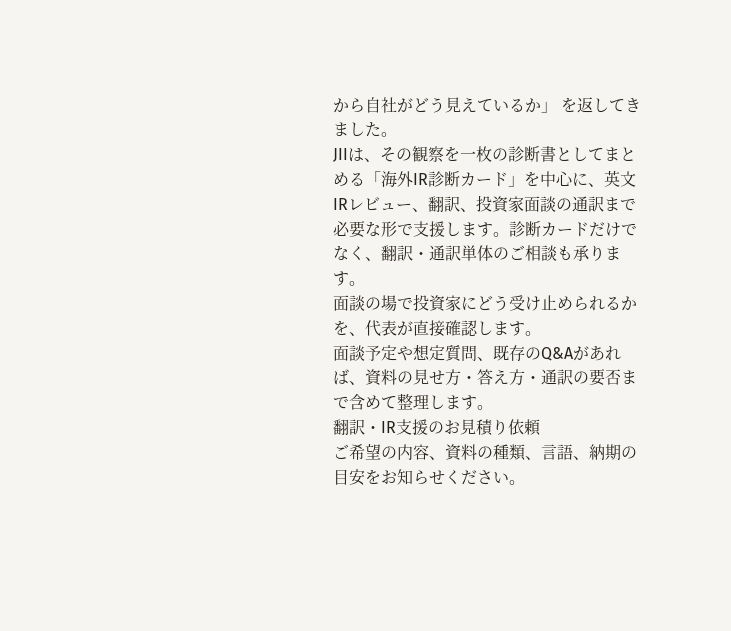から自社がどう見えているか」 を返してきました。
JIIは、その観察を一枚の診断書としてまとめる「海外IR診断カード」を中心に、英文IRレビュー、翻訳、投資家面談の通訳まで必要な形で支援します。診断カードだけでなく、翻訳・通訳単体のご相談も承ります。
面談の場で投資家にどう受け止められるかを、代表が直接確認します。
面談予定や想定質問、既存のQ&Aがあれば、資料の見せ方・答え方・通訳の要否まで含めて整理します。
翻訳・IR支援のお見積り依頼
ご希望の内容、資料の種類、言語、納期の目安をお知らせください。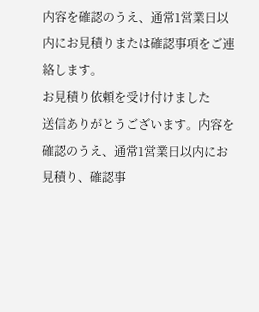内容を確認のうえ、通常1営業日以内にお見積りまたは確認事項をご連絡します。
お見積り依頼を受け付けました
送信ありがとうございます。内容を確認のうえ、通常1営業日以内にお見積り、確認事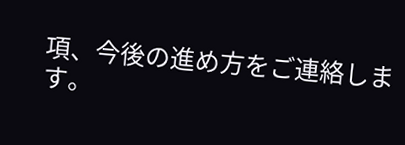項、今後の進め方をご連絡します。